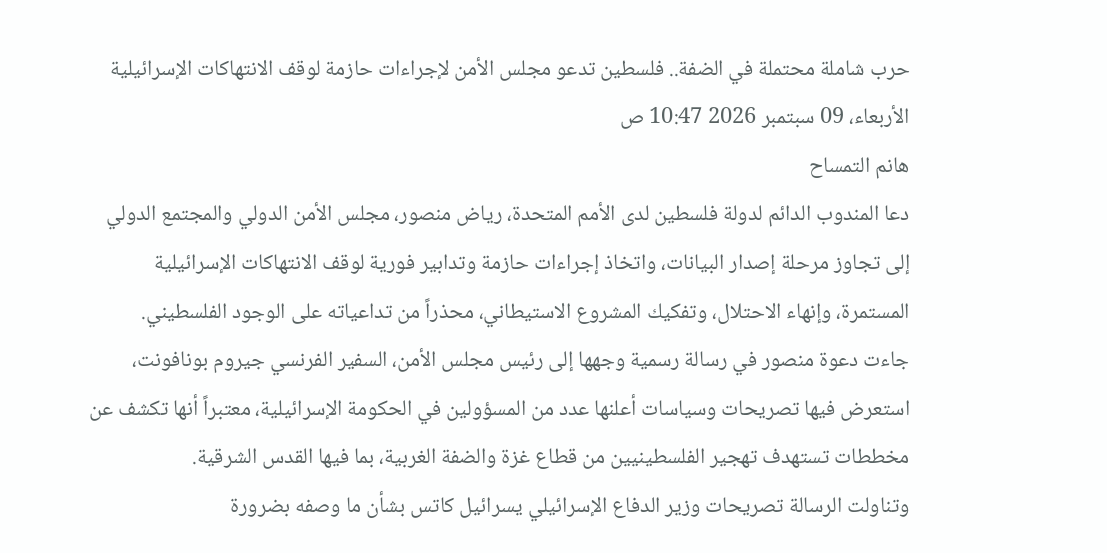حرب شاملة محتملة في الضفة.. فلسطين تدعو مجلس الأمن لإجراءات حازمة لوقف الانتهاكات الإسرائيلية
الأربعاء، 09 سبتمبر 2026 10:47 ص
هانم التمساح
دعا المندوب الدائم لدولة فلسطين لدى الأمم المتحدة، رياض منصور، مجلس الأمن الدولي والمجتمع الدولي إلى تجاوز مرحلة إصدار البيانات، واتخاذ إجراءات حازمة وتدابير فورية لوقف الانتهاكات الإسرائيلية المستمرة، وإنهاء الاحتلال، وتفكيك المشروع الاستيطاني، محذراً من تداعياته على الوجود الفلسطيني.
جاءت دعوة منصور في رسالة رسمية وجهها إلى رئيس مجلس الأمن، السفير الفرنسي جيروم بونافونت، استعرض فيها تصريحات وسياسات أعلنها عدد من المسؤولين في الحكومة الإسرائيلية، معتبراً أنها تكشف عن مخططات تستهدف تهجير الفلسطينيين من قطاع غزة والضفة الغربية، بما فيها القدس الشرقية.
وتناولت الرسالة تصريحات وزير الدفاع الإسرائيلي يسرائيل كاتس بشأن ما وصفه بضرورة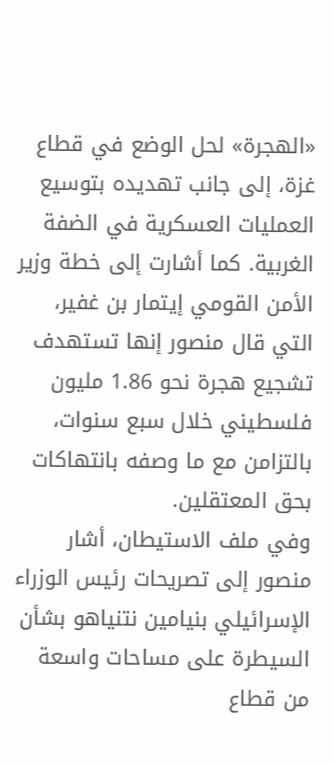«الهجرة» لحل الوضع في قطاع غزة، إلى جانب تهديده بتوسيع العمليات العسكرية في الضفة الغربية. كما أشارت إلى خطة وزير الأمن القومي إيتمار بن غفير، التي قال منصور إنها تستهدف تشجيع هجرة نحو 1.86 مليون فلسطيني خلال سبع سنوات، بالتزامن مع ما وصفه بانتهاكات بحق المعتقلين.
وفي ملف الاستيطان، أشار منصور إلى تصريحات رئيس الوزراء الإسرائيلي بنيامين نتنياهو بشأن السيطرة على مساحات واسعة من قطاع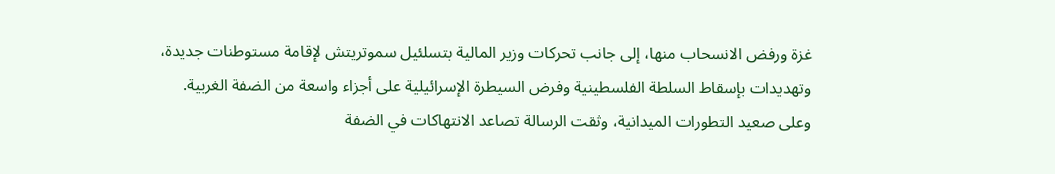غزة ورفض الانسحاب منها، إلى جانب تحركات وزير المالية بتسلئيل سموتريتش لإقامة مستوطنات جديدة، وتهديدات بإسقاط السلطة الفلسطينية وفرض السيطرة الإسرائيلية على أجزاء واسعة من الضفة الغربية.
وعلى صعيد التطورات الميدانية، وثقت الرسالة تصاعد الانتهاكات في الضفة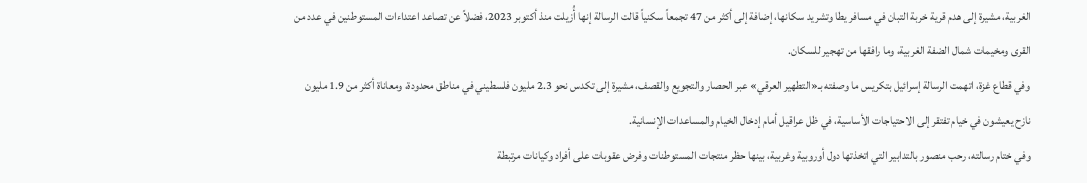الغربية، مشيرة إلى هدم قرية خربة التبان في مسافر يطا وتشريد سكانها، إضافة إلى أكثر من 47 تجمعاً سكنياً قالت الرسالة إنها أُزيلت منذ أكتوبر 2023، فضلاً عن تصاعد اعتداءات المستوطنين في عدد من القرى ومخيمات شمال الضفة الغربية، وما رافقها من تهجير للسكان.
وفي قطاع غزة، اتهمت الرسالة إسرائيل بتكريس ما وصفته بـ«التطهير العرقي» عبر الحصار والتجويع والقصف، مشيرة إلى تكدس نحو 2.3 مليون فلسطيني في مناطق محدودة، ومعاناة أكثر من 1.9 مليون نازح يعيشون في خيام تفتقر إلى الاحتياجات الأساسية، في ظل عراقيل أمام إدخال الخيام والمساعدات الإنسانية.
وفي ختام رسالته، رحب منصور بالتدابير التي اتخذتها دول أوروبية وغربية، بينها حظر منتجات المستوطنات وفرض عقوبات على أفراد وكيانات مرتبطة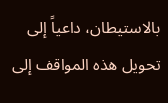بالاستيطان، داعياً إلى تحويل هذه المواقف إلى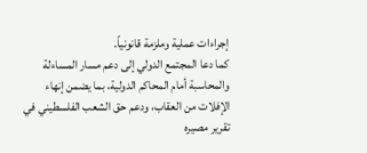إجراءات عملية وملزمة قانونياً.
كما دعا المجتمع الدولي إلى دعم مسار المساءلة والمحاسبة أمام المحاكم الدولية، بما يضمن إنهاء الإفلات من العقاب، ودعم حق الشعب الفلسطيني في تقرير مصيره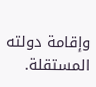وإقامة دولته المستقلة.